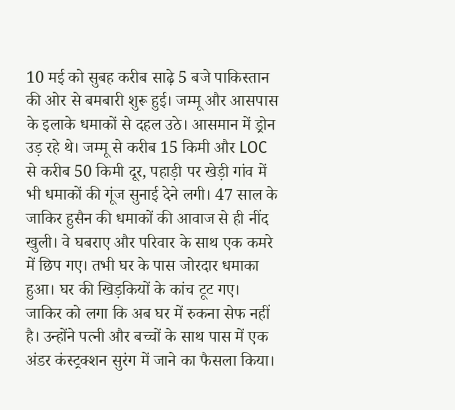10 मई को सुबह करीब साढ़े 5 बजे पाकिस्तान की ओर से बमबारी शुरू हुई। जम्मू और आसपास के इलाके धमाकों से दहल उठे। आसमान में ड्रोन उड़ रहे थे। जम्मू से करीब 15 किमी और LOC से करीब 50 किमी दूर, पहाड़ी पर खेड़ी गांव में भी धमाकों की गूंज सुनाई देने लगी। 47 साल के जाकिर हुसैन की धमाकों की आवाज से ही नींद खुली। वे घबराए और परिवार के साथ एक कमरे में छिप गए। तभी घर के पास जोरदार धमाका हुआ। घर की खिड़कियों के कांच टूट गए। जाकिर को लगा कि अब घर में रुकना सेफ नहीं है। उन्होंने पत्नी और बच्चों के साथ पास में एक अंडर कंस्ट्रक्शन सुरंग में जाने का फैसला किया।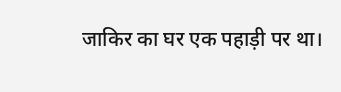जाकिर का घर एक पहाड़ी पर था।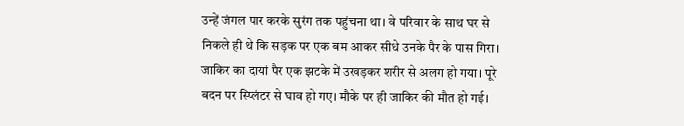उन्हें जंगल पार करके सुरंग तक पहुंचना था। वे परिवार के साथ घर से निकले ही थे कि सड़क पर एक बम आकर सीधे उनके पैर के पास गिरा। जाकिर का दायां पैर एक झटके में उखड़कर शरीर से अलग हो गया। पूरे बदन पर स्प्लिंटर से घाव हो गए। मौके पर ही जाकिर की मौत हो गई।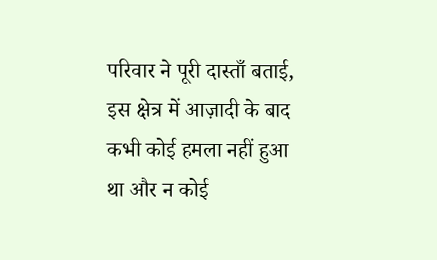परिवार ने पूरी दास्ताँ बताई, इस क्षेत्र में आज़ादी के बाद कभी कोई हमला नहीं हुआ था और न कोई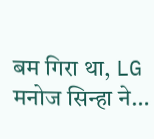बम गिरा था, LG मनोज सिन्हा ने…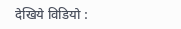देखिये विडियो :